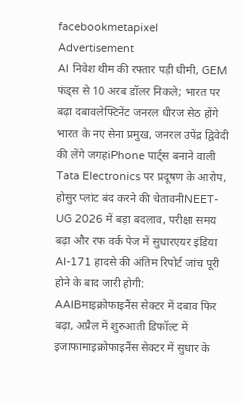facebookmetapixel
Advertisement
AI निवेश थीम की रफ्तार पड़ी धीमी, GEM फंड्स से 10 अरब डॉलर निकले; भारत पर बढ़ा दबावलेफ्टिनेंट जनरल धीरज सेठ होंगे भारत के नए सेना प्रमुख, जनरल उपेंद्र द्विवेदी की लेंगे जगहiPhone पार्ट्स बनाने वाली Tata Electronics पर प्रदूषण के आरोप, होसुर प्लांट बंद करने की चेतावनीNEET-UG 2026 में बड़ा बदलाव, परीक्षा समय बढ़ा और रफ वर्क पेज में सुधारएयर इंडिया AI-171 हादसे की अंतिम रिपोर्ट जांच पूरी होने के बाद जारी होगी: AAIBमाइक्रोफाइनैंस सेक्टर में दबाव फिर बढ़ा, अप्रैल में शुरुआती डिफॉल्ट में इजाफामाइक्रोफाइनैंस सेक्टर में सुधार के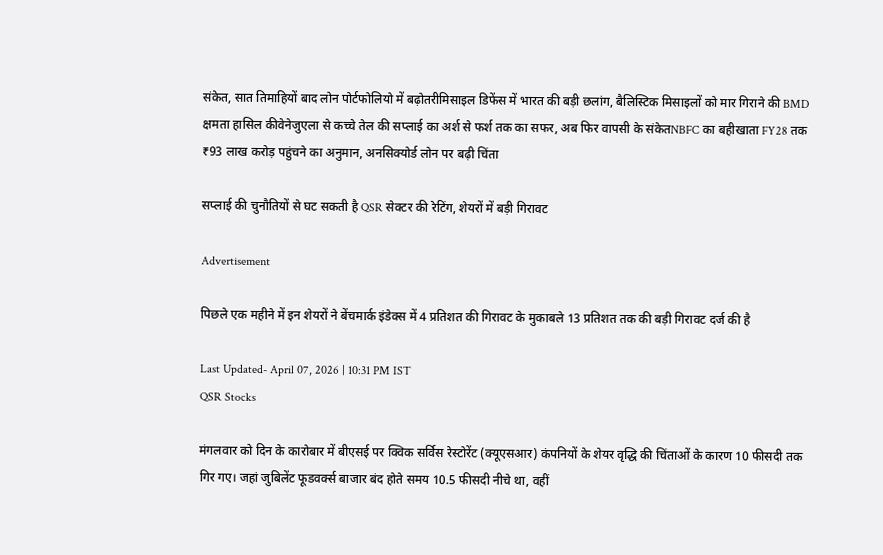संकेत, सात तिमाहियों बाद लोन पोर्टफोलियो में बढ़ोतरीमिसाइल डिफेंस में भारत की बड़ी छलांग, बैलिस्टिक मिसाइलों को मार गिराने की BMD क्षमता हासिल कीवेनेजुएला से कच्चे तेल की सप्लाई का अर्श से फर्श तक का सफर, अब फिर वापसी के संकेतNBFC का बहीखाता FY28 तक ₹93 लाख करोड़ पहुंचने का अनुमान, अनसिक्योर्ड लोन पर बढ़ी चिंता

सप्लाई की चुनौतियों से घट सकती है QSR सेक्टर की रेटिंग, शेयरों में बड़ी गिरावट

Advertisement

पिछले एक महीने में इन शेयरों ने बेंचमार्क इंडेक्स में 4 प्रतिशत की गिरावट के मुकाबले 13 प्रतिशत तक की बड़ी गिरावट दर्ज की है

Last Updated- April 07, 2026 | 10:31 PM IST
QSR Stocks

मंगलवार को दिन के कारोबार में बीएसई पर क्विक सर्विस रेस्टोरेंट (क्यूएसआर) कंपनियों के शेयर वृद्धि की चिंताओं के कारण 10 फीसदी तक गिर गए। जहां जुबिलेंट फूडवर्क्स बाजार बंद होते समय 10.5 फीसदी नीचे था, वहीं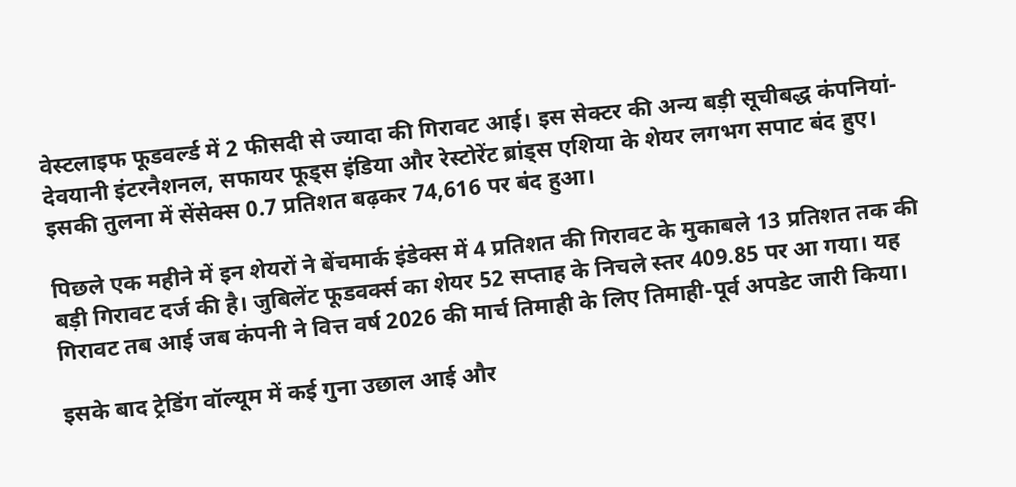वेस्टलाइफ फूडवर्ल्ड में 2 फीसदी से ज्यादा की गिरावट आई। इस सेक्टर की अन्य बड़ी सूचीबद्ध कंपनियां- देवयानी इंटरनैशनल, सफायर फूड्स इंडिया और रेस्टोरेंट ब्रांड्स एशिया के शेयर लगभग सपाट बंद हुए। इसकी तुलना में सेंसेक्स 0.7 प्रतिशत बढ़कर 74,616 पर बंद हुआ।

पिछले एक महीने में इन शेयरों ने बेंचमार्क इंडेक्स में 4 प्रतिशत की गिरावट के मुकाबले 13 प्रतिशत तक की बड़ी गिरावट दर्ज की है। जुबिलेंट फूडवर्क्स का शेयर 52 सप्ताह के निचले स्तर 409.85 पर आ गया। यह गिरावट तब आई जब कंपनी ने वित्त वर्ष 2026 की मार्च तिमाही के लिए तिमाही-पूर्व अपडेट जारी किया।

इसके बाद ट्रेडिंग वॉल्यूम में कई गुना उछाल आई और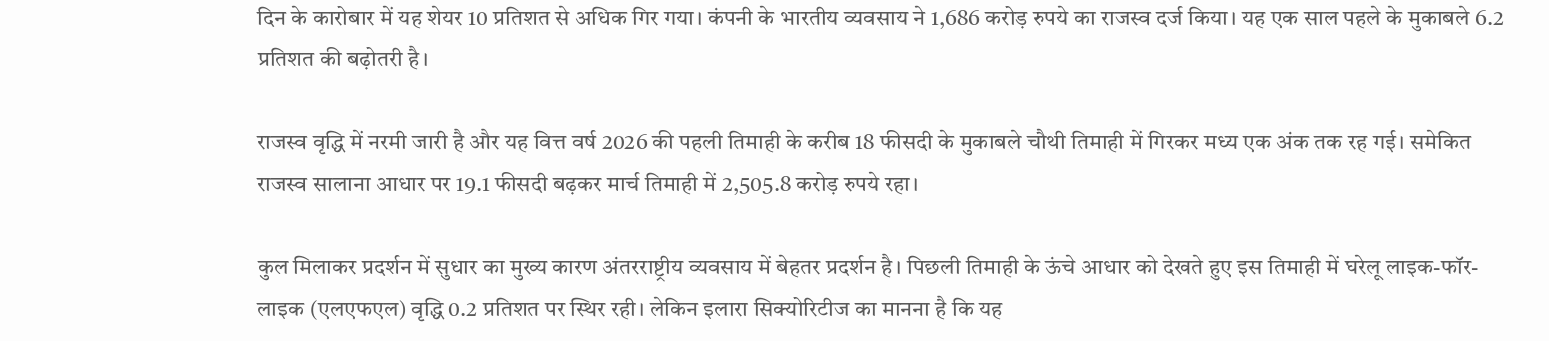दिन के कारोबार में यह शेयर 10 प्रतिशत से अधिक गिर गया। कंपनी के भारतीय व्यवसाय ने 1,686 करोड़ रुपये का राजस्व दर्ज किया। यह एक साल पहले के मुकाबले 6.2 प्रतिशत की बढ़ोतरी है।

राजस्व वृद्धि में नरमी जारी है और यह वित्त वर्ष 2026 की पहली तिमाही के करीब 18 फीसदी के मुकाबले चौथी तिमाही में गिरकर मध्य एक अंक तक रह गई। समेकित राजस्व सालाना आधार पर 19.1 फीसदी बढ़कर मार्च तिमाही में 2,505.8 करोड़ रुपये रहा।

कुल मिलाकर प्रदर्शन में सुधार का मुख्य कारण अंतरराष्ट्रीय व्यवसाय में बेहतर प्रदर्शन है। पिछली तिमाही के ऊंचे आधार को देखते हुए इस तिमाही में घरेलू लाइक-फॉर-लाइक (एलएफएल) वृद्धि 0.2 प्रतिशत पर स्थिर रही। लेकिन इलारा सिक्योरिटीज का मानना है कि यह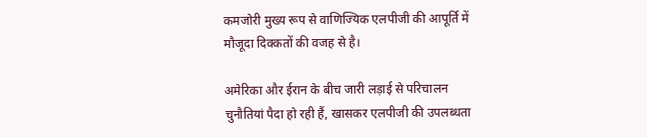कमजोरी मुख्य रूप से वाणिज्यिक एलपीजी की आपूर्ति में मौजूदा दिक्कतों की वजह से है।

अमेरिका और ईरान के बीच जारी लड़ाई से परिचालन चुनौतियां पैदा हो रही हैं, खासकर एलपीजी की उपलब्धता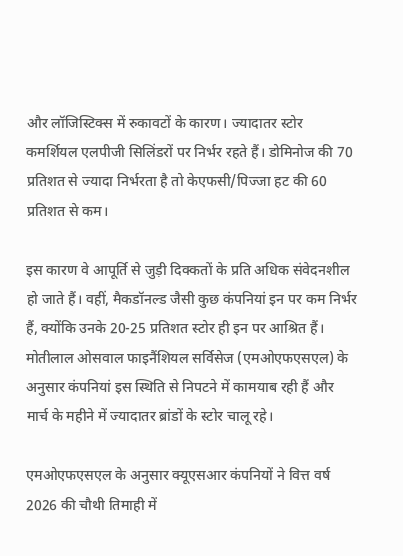और लॉजिस्टिक्स में रुकावटों के कारण। ज्यादातर स्टोर कमर्शियल एलपीजी सिलिंडरों पर निर्भर रहते हैं। डोमिनोज की 70 प्रतिशत से ज्यादा निर्भरता है तो केएफसी/पिज्जा हट की 60 प्रतिशत से कम।

इस कारण वे आपूर्ति से जुड़ी दिक्कतों के प्रति अधिक संवेदनशील हो जाते हैं। वहीं, मैकडॉनल्ड जैसी कुछ कंपनियां इन पर कम निर्भर हैं, क्योंकि उनके 20-25 प्रतिशत स्टोर ही इन पर आश्रित हैं। मोतीलाल ओसवाल फाइनैंशियल सर्विसेज (एमओएफएसएल) के अनुसार कंपनियां इस स्थिति से निपटने में कामयाब रही हैं और मार्च के महीने में ज्यादातर ब्रांडों के स्टोर चालू रहे।

एमओएफएसएल के अनुसार क्यूएसआर कंपनियों ने वित्त वर्ष 2026 की चौथी तिमाही में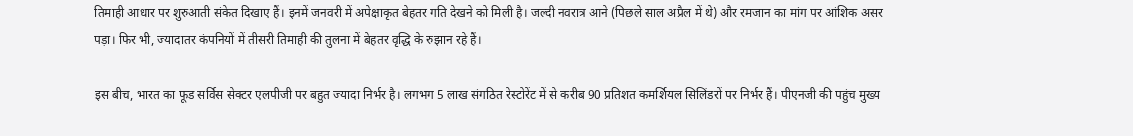तिमाही आधार पर शुरुआती संकेत दिखाए हैं। इनमें जनवरी में अपेक्षाकृत बेहतर गति देखने को मिली है। जल्दी नवरात्र आने (पिछले साल अप्रैल में थे) और रमजान का मांग पर आंशिक असर पड़ा। फिर भी, ज्यादातर कंपनियों में तीसरी तिमाही की तुलना में बेहतर वृद्धि के रुझान रहे हैं।

इस बीच, भारत का फूड सर्विस सेक्टर एलपीजी पर बहुत ज्यादा निर्भर है। लगभग 5 लाख संगठित रेस्टोरेंट में से करीब 90 प्रतिशत कमर्शियल सिलिंडरों पर निर्भर हैं। पीएनजी की पहुंच मुख्य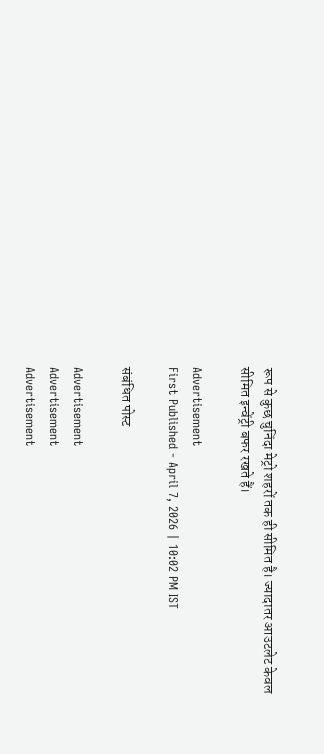रूप से कुछ चुनिंदा मेट्रो शहरों तक ही सीमित है। ज्यादातर आउटलेट केवल सीमित इन्वेंट्री बफर रखते हैं।

Advertisement
First Published - April 7, 2026 | 10:02 PM IST

संबंधित पोस्ट

Advertisement
Advertisement
Advertisement